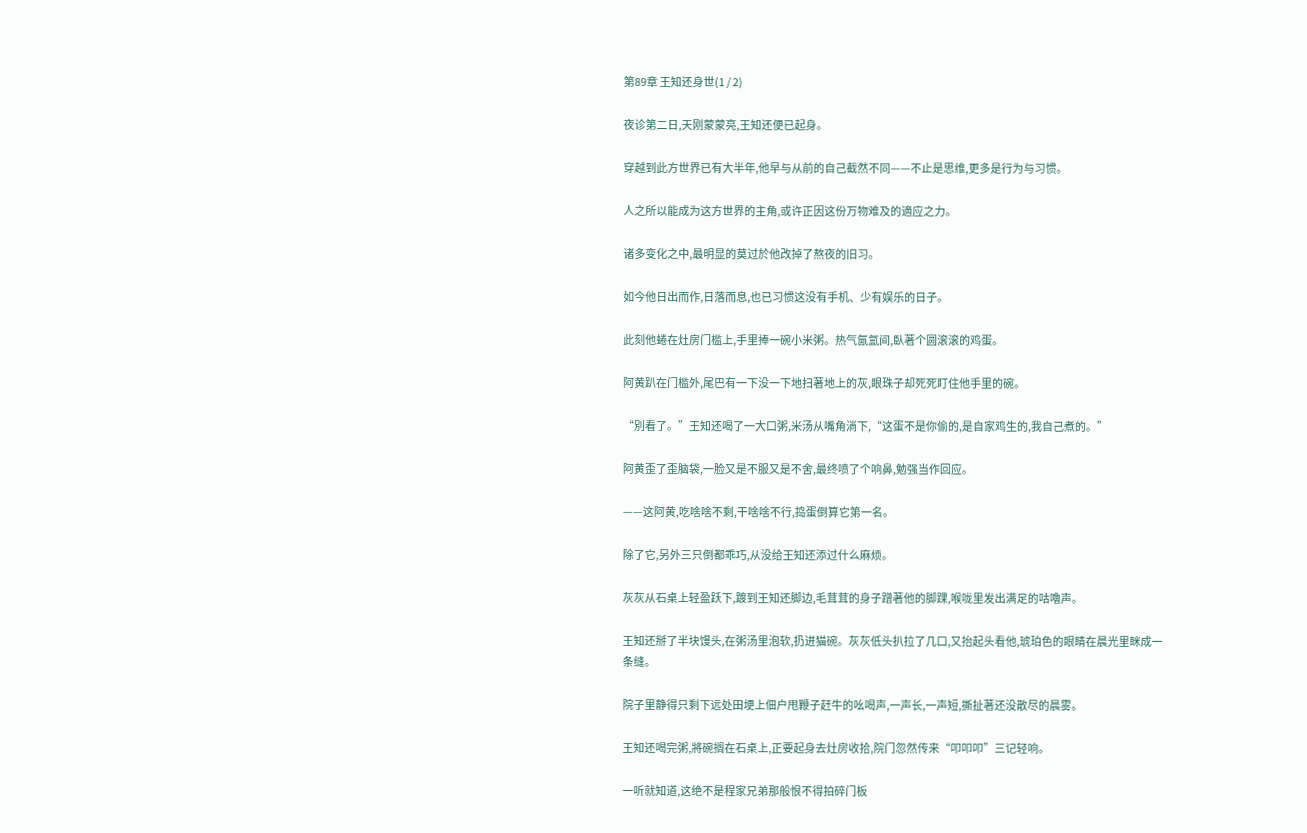第89章 王知还身世(1 / 2)

夜诊第二日,天刚蒙蒙亮,王知还便已起身。

穿越到此方世界已有大半年,他早与从前的自己截然不同——不止是思维,更多是行为与习惯。

人之所以能成为这方世界的主角,或许正因这份万物难及的適应之力。

诸多变化之中,最明显的莫过於他改掉了熬夜的旧习。

如今他日出而作,日落而息,也已习惯这没有手机、少有娱乐的日子。

此刻他蜷在灶房门槛上,手里捧一碗小米粥。热气氤氳间,臥著个圆滚滚的鸡蛋。

阿黄趴在门槛外,尾巴有一下没一下地扫著地上的灰,眼珠子却死死盯住他手里的碗。

“別看了。”王知还喝了一大口粥,米汤从嘴角淌下,“这蛋不是你偷的,是自家鸡生的,我自己煮的。”

阿黄歪了歪脑袋,一脸又是不服又是不舍,最终喷了个响鼻,勉强当作回应。

——这阿黄,吃啥啥不剩,干啥啥不行,捣蛋倒算它第一名。

除了它,另外三只倒都乖巧,从没给王知还添过什么麻烦。

灰灰从石桌上轻盈跃下,踱到王知还脚边,毛茸茸的身子蹭著他的脚踝,喉咙里发出满足的咕嚕声。

王知还掰了半块馒头,在粥汤里泡软,扔进猫碗。灰灰低头扒拉了几口,又抬起头看他,琥珀色的眼睛在晨光里眯成一条缝。

院子里静得只剩下远处田埂上佃户甩鞭子赶牛的吆喝声,一声长,一声短,撕扯著还没散尽的晨雾。

王知还喝完粥,將碗搁在石桌上,正要起身去灶房收拾,院门忽然传来“叩叩叩”三记轻响。

一听就知道,这绝不是程家兄弟那般恨不得拍碎门板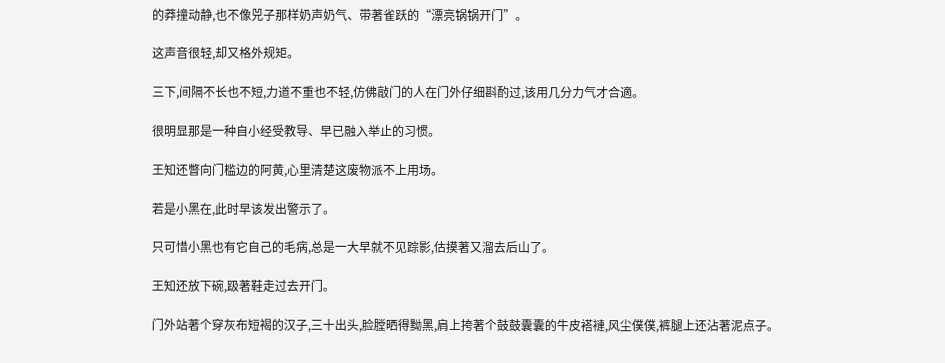的莽撞动静,也不像兕子那样奶声奶气、带著雀跃的“漂亮锅锅开门”。

这声音很轻,却又格外规矩。

三下,间隔不长也不短,力道不重也不轻,仿佛敲门的人在门外仔细斟酌过,该用几分力气才合適。

很明显那是一种自小经受教导、早已融入举止的习惯。

王知还瞥向门槛边的阿黄,心里清楚这废物派不上用场。

若是小黑在,此时早该发出警示了。

只可惜小黑也有它自己的毛病,总是一大早就不见踪影,估摸著又溜去后山了。

王知还放下碗,趿著鞋走过去开门。

门外站著个穿灰布短褐的汉子,三十出头,脸膛晒得黝黑,肩上挎著个鼓鼓囊囊的牛皮褡褳,风尘僕僕,裤腿上还沾著泥点子。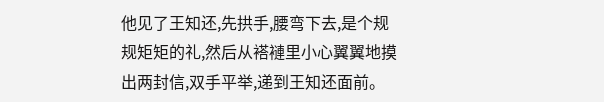他见了王知还,先拱手,腰弯下去,是个规规矩矩的礼,然后从褡褳里小心翼翼地摸出两封信,双手平举,递到王知还面前。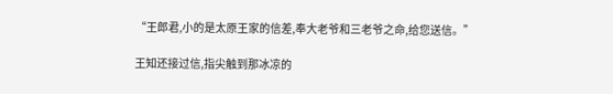“王郎君,小的是太原王家的信差,奉大老爷和三老爷之命,给您送信。”

王知还接过信,指尖触到那冰凉的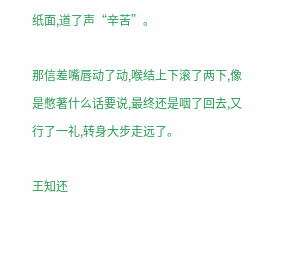纸面,道了声“辛苦”。

那信差嘴唇动了动,喉结上下滚了两下,像是憋著什么话要说,最终还是咽了回去,又行了一礼,转身大步走远了。

王知还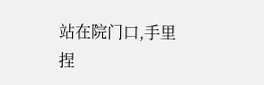站在院门口,手里捏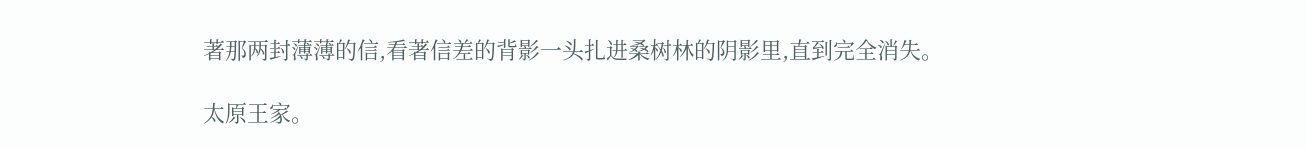著那两封薄薄的信,看著信差的背影一头扎进桑树林的阴影里,直到完全消失。

太原王家。